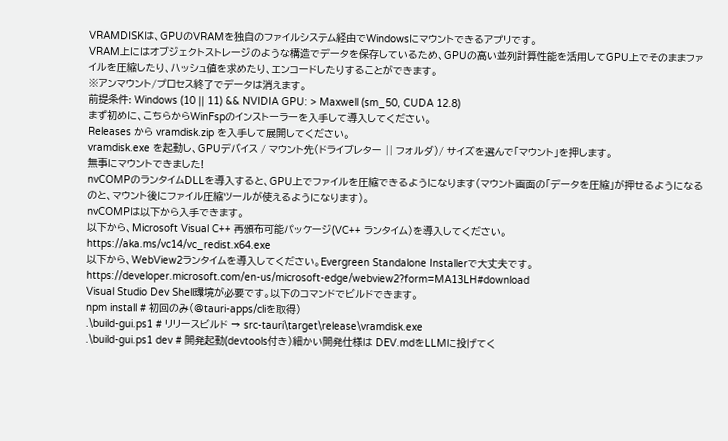VRAMDISKは、GPUのVRAMを独自のファイルシステム経由でWindowsにマウントできるアプリです。
VRAM上にはオブジェクトストレージのような構造でデータを保存しているため、GPUの高い並列計算性能を活用してGPU上でそのままファイルを圧縮したり、ハッシュ値を求めたり、エンコードしたりすることができます。
※アンマウント/プロセス終了でデータは消えます。
前提条件: Windows (10 || 11) && NVIDIA GPU: > Maxwell (sm_50, CUDA 12.8)
まず初めに、こちらからWinFspのインストーラーを入手して導入してください。
Releases から vramdisk.zip を入手して展開してください。
vramdisk.exe を起動し、GPUデバイス / マウント先(ドライブレター || フォルダ)/ サイズを選んで「マウント」を押します。
無事にマウントできました!
nvCOMPのランタイムDLLを導入すると、GPU上でファイルを圧縮できるようになります(マウント画面の「データを圧縮」が押せるようになるのと、マウント後にファイル圧縮ツールが使えるようになります)。
nvCOMPは以下から入手できます。
以下から、Microsoft Visual C++ 再頒布可能パッケージ(VC++ ランタイム)を導入してください。
https://aka.ms/vc14/vc_redist.x64.exe
以下から、WebView2ランタイムを導入してください。Evergreen Standalone Installerで大丈夫です。
https://developer.microsoft.com/en-us/microsoft-edge/webview2?form=MA13LH#download
Visual Studio Dev Shell環境が必要です。以下のコマンドでビルドできます。
npm install # 初回のみ(@tauri-apps/cliを取得)
.\build-gui.ps1 # リリースビルド → src-tauri\target\release\vramdisk.exe
.\build-gui.ps1 dev # 開発起動(devtools付き)細かい開発仕様は DEV.mdをLLMに投げてく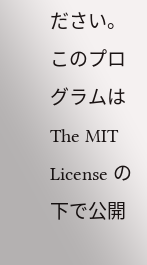ださい。
このプログラムは The MIT License の下で公開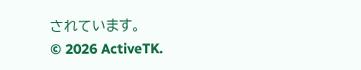されています。
© 2026 ActiveTK.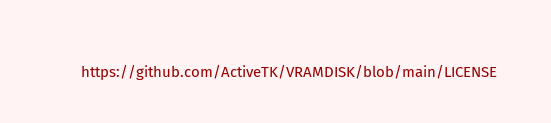https://github.com/ActiveTK/VRAMDISK/blob/main/LICENSE